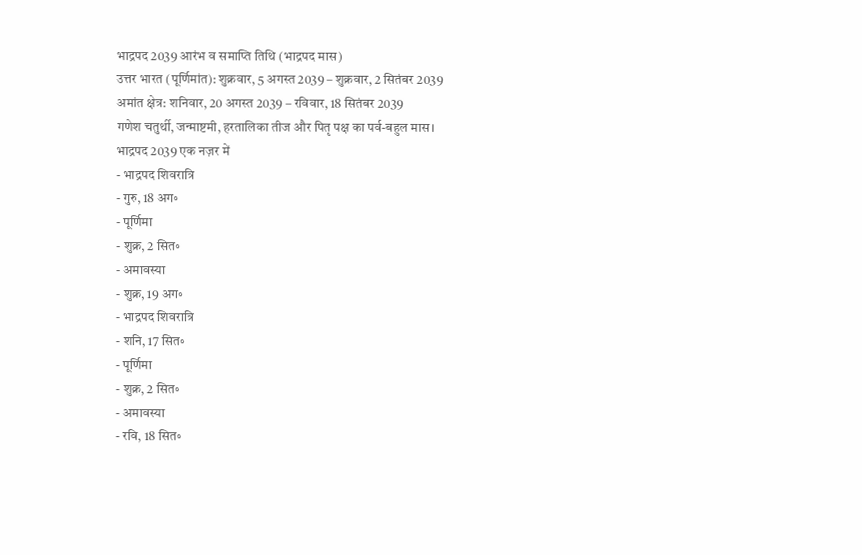भाद्रपद 2039 आरंभ व समाप्ति तिथि (भाद्रपद मास)
उत्तर भारत (पूर्णिमांत): शुक्रवार, 5 अगस्त 2039 – शुक्रवार, 2 सितंबर 2039
अमांत क्षेत्र: शनिवार, 20 अगस्त 2039 – रविवार, 18 सितंबर 2039
गणेश चतुर्थी, जन्माष्टमी, हरतालिका तीज और पितृ पक्ष का पर्व-बहुल मास।
भाद्रपद 2039 एक नज़र में
- भाद्रपद शिवरात्रि
- गुरु, 18 अग॰
- पूर्णिमा
- शुक्र, 2 सित॰
- अमावस्या
- शुक्र, 19 अग॰
- भाद्रपद शिवरात्रि
- शनि, 17 सित॰
- पूर्णिमा
- शुक्र, 2 सित॰
- अमावस्या
- रवि, 18 सित॰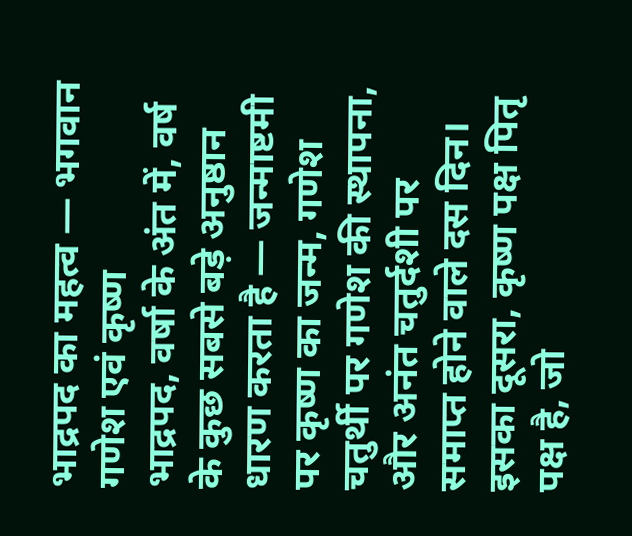भाद्रपद का महत्व — भगवान गणेश एवं कृष्ण
भाद्रपद, वर्षा के अंत में, वर्ष के कुछ सबसे बड़े अनुष्ठान धारण करता है — जन्माष्टमी पर कृष्ण का जन्म, गणेश चतुर्थी पर गणेश की स्थापना, और अनंत चतुर्दशी पर समाप्त होने वाले दस दिन। इसका दूसरा, कृष्ण पक्ष पितृ पक्ष है, जो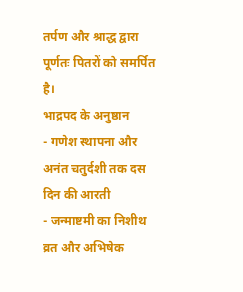तर्पण और श्राद्ध द्वारा पूर्णतः पितरों को समर्पित है।
भाद्रपद के अनुष्ठान
- गणेश स्थापना और अनंत चतुर्दशी तक दस दिन की आरती
- जन्माष्टमी का निशीथ व्रत और अभिषेक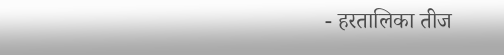- हरतालिका तीज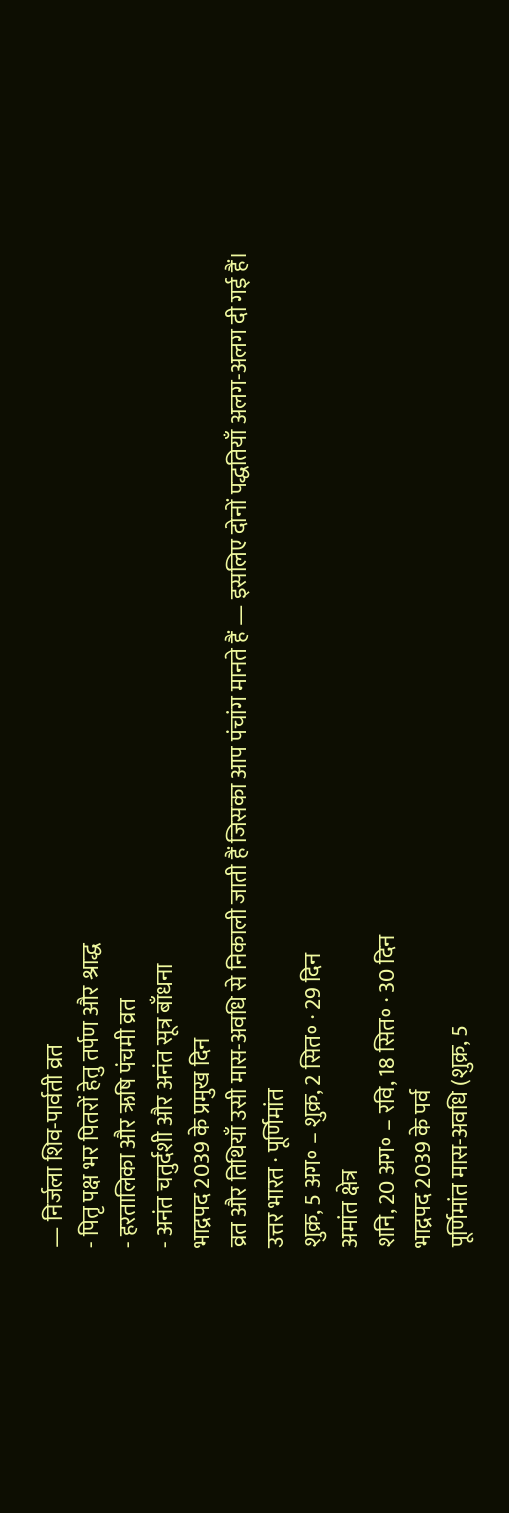— निर्जला शिव-पार्वती व्रत
- पितृ पक्ष भर पितरों हेतु तर्पण और श्राद्ध
- हरतालिका और ऋषि पंचमी व्रत
- अनंत चतुर्दशी और अनंत सूत्र बाँधना
भाद्रपद 2039 के प्रमुख दिन
व्रत और तिथियाँ उसी मास-अवधि से निकाली जाती हैं जिसका आप पंचांग मानते हैं — इसलिए दोनों पद्धतियाँ अलग-अलग दी गई हैं।
उत्तर भारत · पूर्णिमांत
शुक्र, 5 अग॰ – शुक्र, 2 सित॰ · 29 दिन
अमांत क्षेत्र
शनि, 20 अग॰ – रवि, 18 सित॰ · 30 दिन
भाद्रपद 2039 के पर्व
पूर्णिमांत मास-अवधि (शुक्र, 5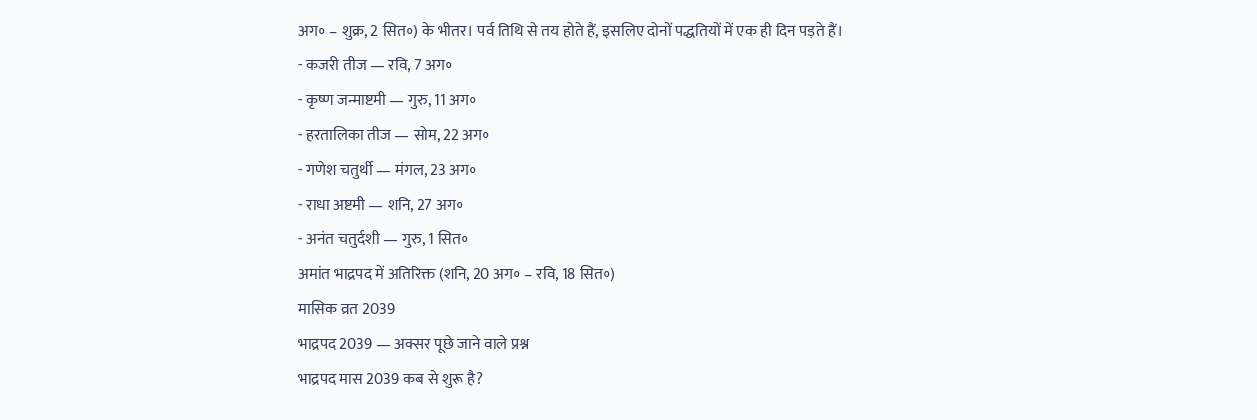अग॰ – शुक्र, 2 सित॰) के भीतर। पर्व तिथि से तय होते हैं, इसलिए दोनों पद्धतियों में एक ही दिन पड़ते हैं।
- कजरी तीज — रवि, 7 अग॰
- कृष्ण जन्माष्टमी — गुरु, 11 अग॰
- हरतालिका तीज — सोम, 22 अग॰
- गणेश चतुर्थी — मंगल, 23 अग॰
- राधा अष्टमी — शनि, 27 अग॰
- अनंत चतुर्दशी — गुरु, 1 सित॰
अमांत भाद्रपद में अतिरिक्त (शनि, 20 अग॰ – रवि, 18 सित॰)
मासिक व्रत 2039
भाद्रपद 2039 — अक्सर पूछे जाने वाले प्रश्न
भाद्रपद मास 2039 कब से शुरू है?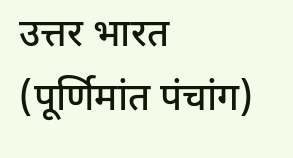उत्तर भारत (पूर्णिमांत पंचांग)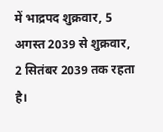में भाद्रपद शुक्रवार, 5 अगस्त 2039 से शुक्रवार, 2 सितंबर 2039 तक रहता है।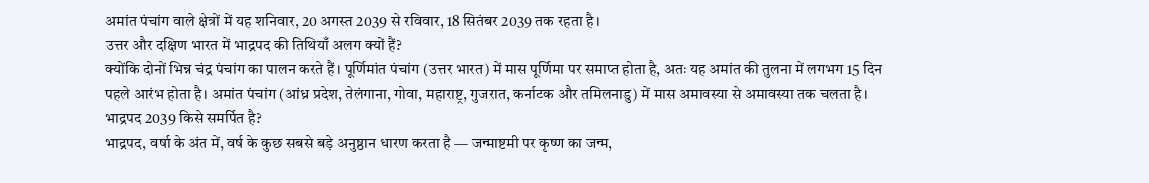अमांत पंचांग वाले क्षेत्रों में यह शनिवार, 20 अगस्त 2039 से रविवार, 18 सितंबर 2039 तक रहता है।
उत्तर और दक्षिण भारत में भाद्रपद की तिथियाँ अलग क्यों हैं?
क्योंकि दोनों भिन्न चंद्र पंचांग का पालन करते हैं। पूर्णिमांत पंचांग (उत्तर भारत) में मास पूर्णिमा पर समाप्त होता है, अतः यह अमांत की तुलना में लगभग 15 दिन पहले आरंभ होता है। अमांत पंचांग (आंध्र प्रदेश, तेलंगाना, गोवा, महाराष्ट्र, गुजरात, कर्नाटक और तमिलनाडु) में मास अमावस्या से अमावस्या तक चलता है।
भाद्रपद 2039 किसे समर्पित है?
भाद्रपद, वर्षा के अंत में, वर्ष के कुछ सबसे बड़े अनुष्ठान धारण करता है — जन्माष्टमी पर कृष्ण का जन्म,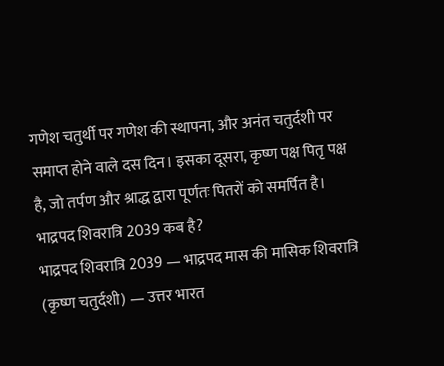गणेश चतुर्थी पर गणेश की स्थापना, और अनंत चतुर्दशी पर समाप्त होने वाले दस दिन। इसका दूसरा, कृष्ण पक्ष पितृ पक्ष है, जो तर्पण और श्राद्ध द्वारा पूर्णतः पितरों को समर्पित है।
भाद्रपद शिवरात्रि 2039 कब है?
भाद्रपद शिवरात्रि 2039 — भाद्रपद मास की मासिक शिवरात्रि (कृष्ण चतुर्दशी) — उत्तर भारत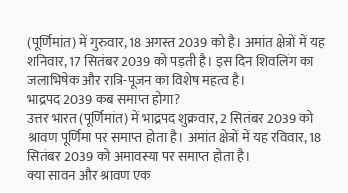(पूर्णिमांत) में गुरुवार, 18 अगस्त 2039 को है। अमांत क्षेत्रों में यह शनिवार, 17 सितंबर 2039 को पड़ती है। इस दिन शिवलिंग का जलाभिषेक और रात्रि-पूजन का विशेष महत्व है।
भाद्रपद 2039 कब समाप्त होगा?
उत्तर भारत (पूर्णिमांत) में भाद्रपद शुक्रवार, 2 सितंबर 2039 को श्रावण पूर्णिमा पर समाप्त होता है। अमांत क्षेत्रों में यह रविवार, 18 सितंबर 2039 को अमावस्या पर समाप्त होता है।
क्या सावन और श्रावण एक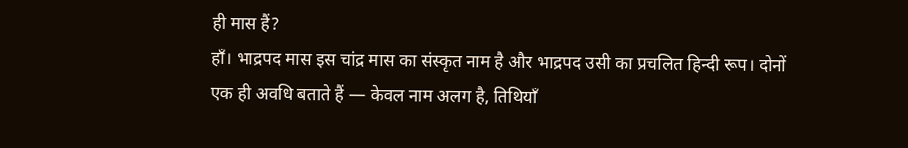ही मास हैं?
हाँ। भाद्रपद मास इस चांद्र मास का संस्कृत नाम है और भाद्रपद उसी का प्रचलित हिन्दी रूप। दोनों एक ही अवधि बताते हैं — केवल नाम अलग है, तिथियाँ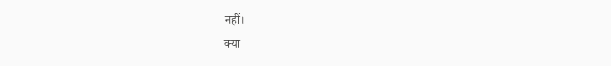नहीं।
क्या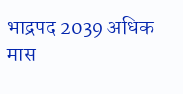भाद्रपद 2039 अधिक मास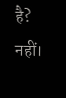है?
नहीं।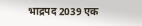भाद्रपद 2039 एक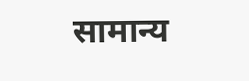सामान्य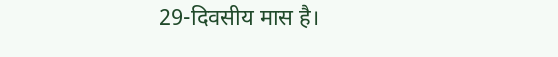29-दिवसीय मास है।